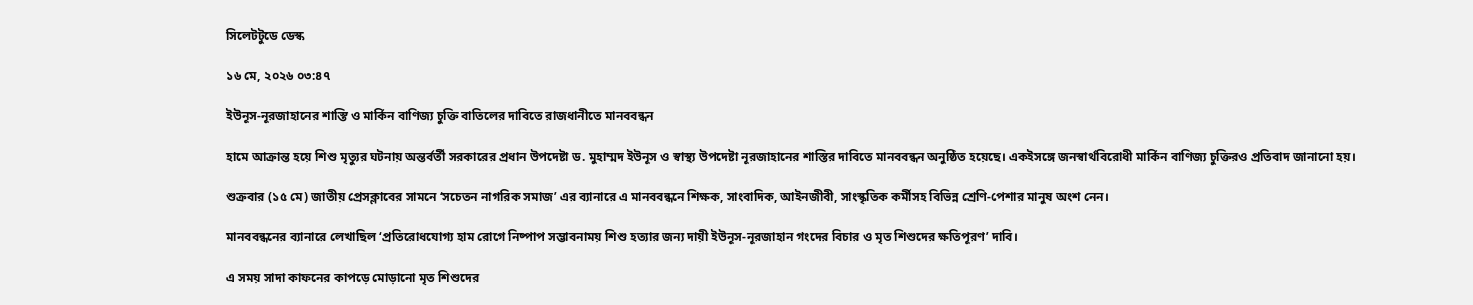সিলেটটুডে ডেস্ক

১৬ মে, ২০২৬ ০৩:৪৭

ইউনূস-নূরজাহানের শাস্তি ও মার্কিন বাণিজ্য চুক্তি বাতিলের দাবিতে রাজধানীতে মানববন্ধন

হামে আক্রান্ত হয়ে শিশু মৃত্যুর ঘটনায় অন্তর্বর্তী সরকারের প্রধান উপদেষ্টা ড. মুহাম্মদ ইউনূস ও স্বাস্থ্য উপদেষ্টা নূরজাহানের শাস্তির দাবিতে মানববন্ধন অনুষ্ঠিত হয়েছে। একইসঙ্গে জনস্বার্থবিরোধী মার্কিন বাণিজ্য চুক্তিরও প্রতিবাদ জানানো হয়।

শুক্রবার (১৫ মে) জাতীয় প্রেসক্লাবের সামনে ‘সচেতন নাগরিক সমাজ’ এর ব্যানারে এ মানববন্ধনে শিক্ষক, সাংবাদিক, আইনজীবী, সাংস্কৃতিক কর্মীসহ বিভিন্ন শ্রেণি-পেশার মানুষ অংশ নেন।

মানববন্ধনের ব্যানারে লেখাছিল ‘প্রতিরোধযোগ্য হাম রোগে নিষ্পাপ সম্ভাবনাময় শিশু হত্যার জন্য দায়ী ইউনূস-নূরজাহান গংদের বিচার ও মৃত শিশুদের ক্ষতিপূরণ’ দাবি।

এ সময় সাদা কাফনের কাপড়ে মোড়ানো মৃত শিশুদের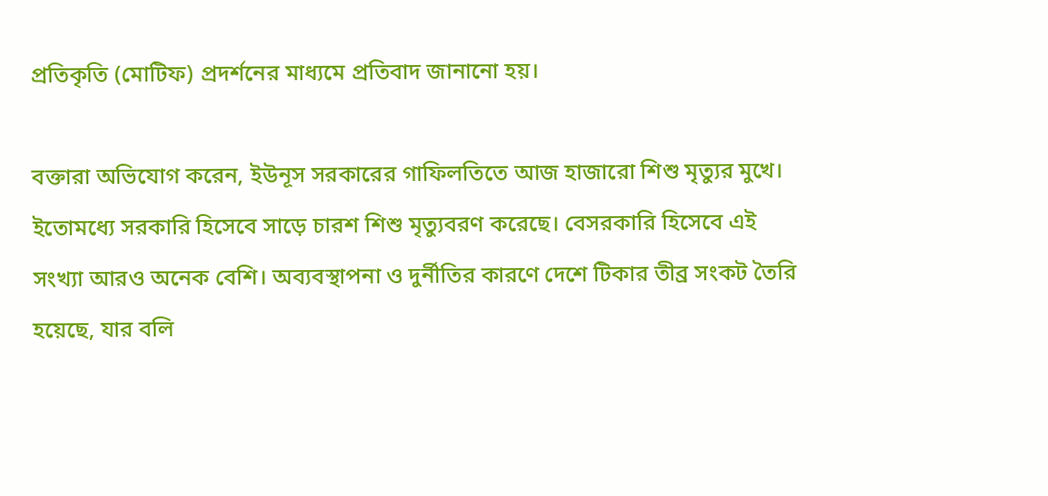প্রতিকৃতি (মোটিফ) প্রদর্শনের মাধ্যমে প্রতিবাদ জানানো হয়।

বক্তারা অভিযোগ করেন, ইউনূস সরকারের গাফিলতিতে আজ হাজারো শিশু মৃত্যুর মুখে। ইতোমধ্যে সরকারি হিসেবে সাড়ে চারশ শিশু মৃত্যুবরণ করেছে। বেসরকারি হিসেবে এই সংখ্যা আরও অনেক বেশি। অব্যবস্থাপনা ও দুর্নীতির কারণে দেশে টিকার তীব্র সংকট তৈরি হয়েছে, যার বলি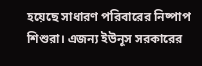হয়েছে সাধারণ পরিবারের নিষ্পাপ শিশুরা। এজন্য ইউনূস সরকারের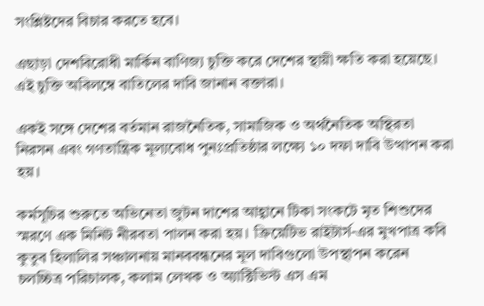সংশ্লিষ্টদের বিচার করতে হবে।

এছাড়া দেশবিরোধী মার্কিন বাণিজ্য চুক্তি করে দেশের স্থায়ী ক্ষতি করা হয়েছে। এই চুক্তি অবিলম্বে বাতিলের দাবি জানান বক্তারা।

একই সঙ্গে দেশের বর্তমান রাজনৈতিক, সামাজিক ও অর্থনৈতিক অস্থিরতা নিরসন এবং গণতান্ত্রিক মূল্যবোধ পুনঃপ্রতিষ্ঠার লক্ষ্যে ১০ দফা দাবি উত্থাপন করা হয়।

কর্মসূচির শুরুতে অভিনেতা জুটন দাশের আহ্বানে টিকা সংকটে মৃত শিশুদের স্মরণে এক মিনিট নীরবতা পালন করা হয়। ক্রিয়েটিভ রাইটার্স-এর মুখপাত্র কবি কুতুব হিলালির সঞ্চালনায় মানববন্ধনের মূল দাবিগুলো উপস্থাপন করেন চলচ্চিত্র পরিচালক, কলাম লেখক ও অ্যাক্টিভিস্ট এস এম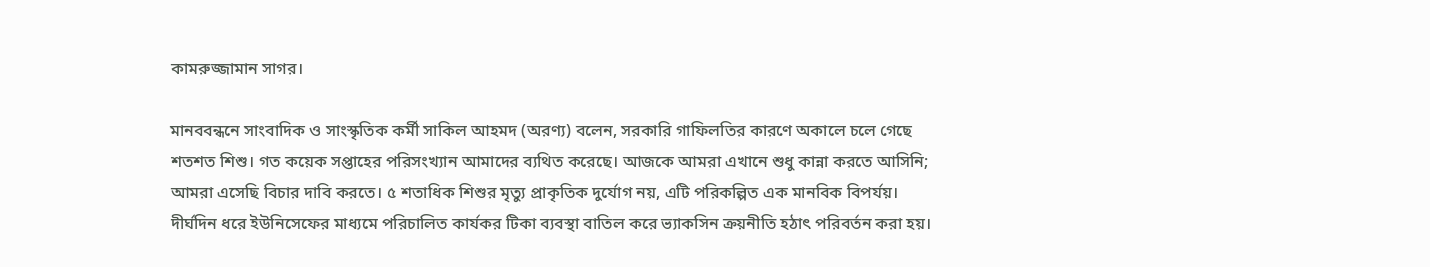কামরুজ্জামান সাগর।

মানববন্ধনে সাংবাদিক ও সাংস্কৃতিক কর্মী সাকিল আহমদ (অরণ্য) বলেন, সরকারি গাফিলতির কারণে অকালে চলে গেছে শতশত শিশু। গত কয়েক সপ্তাহের পরিসংখ্যান আমাদের ব্যথিত করেছে। আজকে আমরা এখানে শুধু কান্না করতে আসিনি; আমরা এসেছি বিচার দাবি করতে। ৫ শতাধিক শিশুর মৃত্যু প্রাকৃতিক দুর্যোগ নয়, এটি পরিকল্পিত এক মানবিক বিপর্যয়। দীর্ঘদিন ধরে ইউনিসেফের মাধ্যমে পরিচালিত কার্যকর টিকা ব্যবস্থা বাতিল করে ভ্যাকসিন ক্রয়নীতি হঠাৎ পরিবর্তন করা হয়।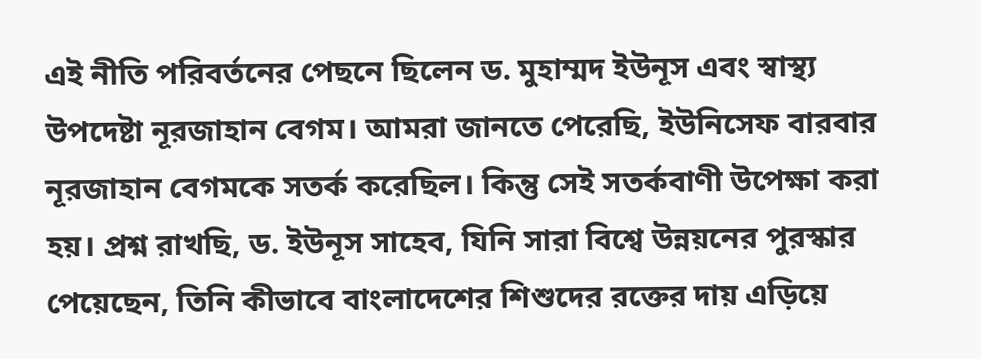এই নীতি পরিবর্তনের পেছনে ছিলেন ড. মুহাম্মদ ইউনূস এবং স্বাস্থ্য উপদেষ্টা নূরজাহান বেগম। আমরা জানতে পেরেছি, ইউনিসেফ বারবার নূরজাহান বেগমকে সতর্ক করেছিল। কিন্তু সেই সতর্কবাণী উপেক্ষা করা হয়। প্রশ্ন রাখছি, ড. ইউনূস সাহেব, যিনি সারা বিশ্বে উন্নয়নের পুরস্কার পেয়েছেন, তিনি কীভাবে বাংলাদেশের শিশুদের রক্তের দায় এড়িয়ে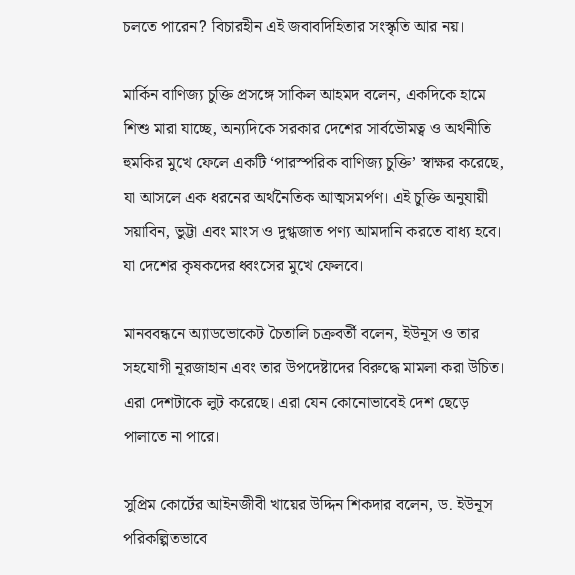চলতে পারেন? বিচারহীন এই জবাবদিহিতার সংস্কৃতি আর নয়।

মার্কিন বাণিজ্য চুক্তি প্রসঙ্গে সাকিল আহমদ বলেন, একদিকে হামে শিশু মারা যাচ্ছে, অন্যদিকে সরকার দেশের সার্বভৌমত্ব ও অর্থনীতি হুমকির মুখে ফেলে একটি ‘পারস্পরিক বাণিজ্য চুক্তি’ স্বাক্ষর করেছে, যা আসলে এক ধরনের অর্থনৈতিক আত্মসমর্পণ। এই চুক্তি অনুযায়ী সয়াবিন, ভুট্টা এবং মাংস ও দুগ্ধজাত পণ্য আমদানি করতে বাধ্য হবে। যা দেশের কৃষকদের ধ্বংসের মুখে ফেলবে।

মানববন্ধনে অ্যাডভোকেট চৈতালি চক্রবর্তী বলেন, ইউনূস ও তার সহযোগী নূরজাহান এবং তার উপদেষ্টাদের বিরুদ্ধে মামলা করা উচিত। এরা দেশটাকে লুট করেছে। এরা যেন কোনোভাবেই দেশ ছেড়ে পালাতে না পারে।

সুপ্রিম কোর্টের আইনজীবী খায়ের উদ্দিন শিকদার বলেন, ড. ইউনূস পরিকল্পিতভাবে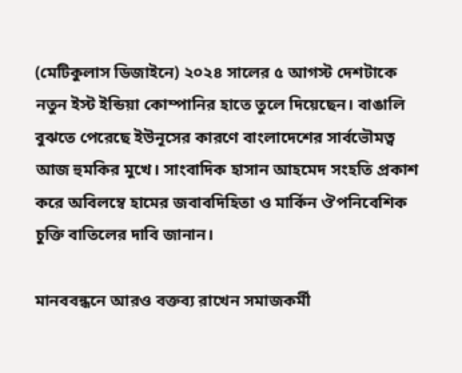(মেটিকুলাস ডিজাইনে) ২০২৪ সালের ৫ আগস্ট দেশটাকে নতুন ইস্ট ইন্ডিয়া কোম্পানির হাতে তুলে দিয়েছেন। বাঙালি বুঝতে পেরেছে ইউনূসের কারণে বাংলাদেশের সার্বভৌমত্ব আজ হুমকির মুখে। সাংবাদিক হাসান আহমেদ সংহতি প্রকাশ করে অবিলম্বে হামের জবাবদিহিতা ও মার্কিন ঔপনিবেশিক চুক্তি বাতিলের দাবি জানান।

মানববন্ধনে আরও বক্তব্য রাখেন সমাজকর্মী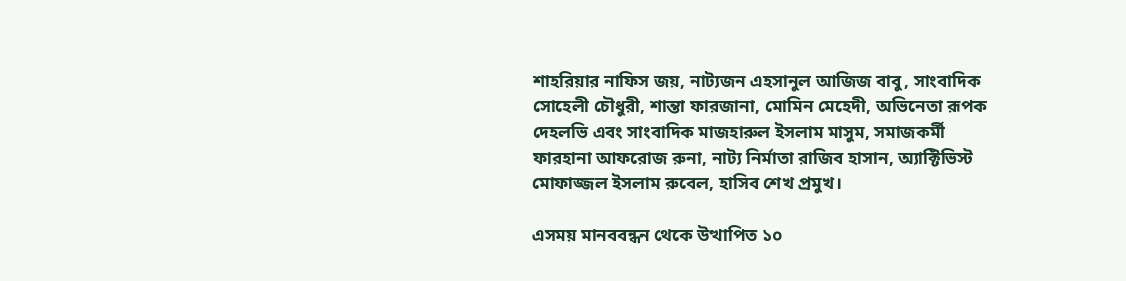শাহরিয়ার নাফিস জয়, নাট্যজন এহসানুল আজিজ বাবু, সাংবাদিক সোহেলী চৌধুরী, শান্তা ফারজানা, মোমিন মেহেদী, অভিনেতা রূপক দেহলভি এবং সাংবাদিক মাজহারুল ইসলাম মাসুম, সমাজকর্মী ফারহানা আফরোজ রুনা, নাট্য নির্মাতা রাজিব হাসান, অ্যাক্টিভিস্ট মোফাজ্জল ইসলাম রুবেল, হাসিব শেখ প্রমুখ।

এসময় মানববন্ধন থেকে উত্থাপিত ১০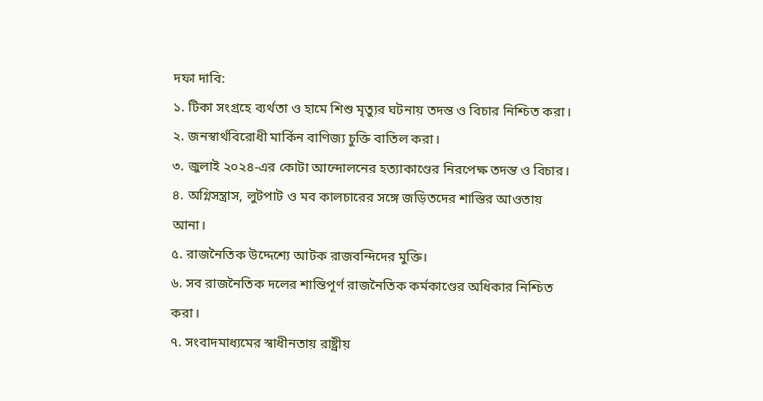দফা দাবি:
১. টিকা সংগ্রহে ব্যর্থতা ও হামে শিশু মৃত্যুর ঘটনায় তদন্ত ও বিচার নিশ্চিত করা।
২. জনস্বার্থবিরোধী মার্কিন বাণিজ্য চুক্তি বাতিল করা।
৩. জুলাই ২০২৪-এর কোটা আন্দোলনের হত্যাকাণ্ডের নিরপেক্ষ তদন্ত ও বিচার।
৪. অগ্নিসন্ত্রাস, লুটপাট ও মব কালচারের সঙ্গে জড়িতদের শাস্তির আওতায় আনা।
৫. রাজনৈতিক উদ্দেশ্যে আটক রাজবন্দিদের মুক্তি।
৬. সব রাজনৈতিক দলের শান্তিপূর্ণ রাজনৈতিক কর্মকাণ্ডের অধিকার নিশ্চিত করা।
৭. সংবাদমাধ্যমের স্বাধীনতায় রাষ্ট্রীয়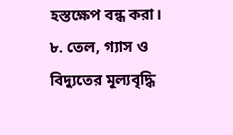হস্তক্ষেপ বন্ধ করা।
৮. তেল, গ্যাস ও বিদ্যুতের মূল্যবৃদ্ধি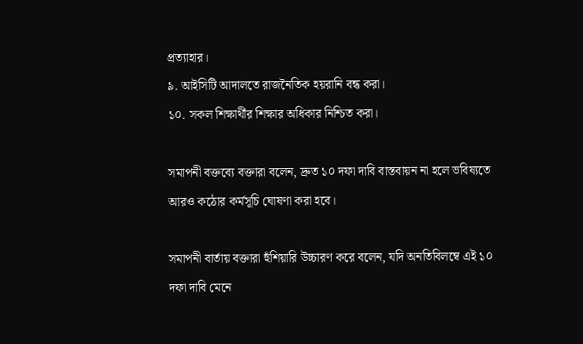প্রত্যাহার।
৯. আইসিটি আদালতে রাজনৈতিক হয়রানি বন্ধ করা।
১০. সকল শিক্ষার্থীর শিক্ষার অধিকার নিশ্চিত করা।

সমাপনী বক্তব্যে বক্তারা বলেন, দ্রুত ১০ দফা দাবি বাস্তবায়ন না হলে ভবিষ্যতে আরও কঠোর কর্মসূচি ঘোষণা করা হবে।

সমাপনী বার্তায় বক্তারা হুঁশিয়ারি উচ্চারণ করে বলেন, যদি অনতিবিলম্বে এই ১০ দফা দাবি মেনে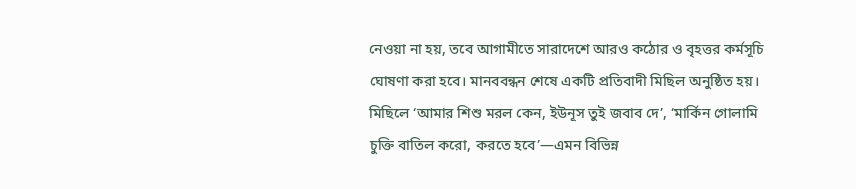নেওয়া না হয়, তবে আগামীতে সারাদেশে আরও কঠোর ও বৃহত্তর কর্মসূচি ঘোষণা করা হবে। মানববন্ধন শেষে একটি প্রতিবাদী মিছিল অনুষ্ঠিত হয়। মিছিলে ‘আমার শিশু মরল কেন, ইউনূস তুই জবাব দে’, ‘মার্কিন গোলামি চুক্তি বাতিল করো, করতে হবে’—এমন বিভিন্ন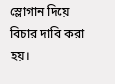স্লোগান দিয়ে বিচার দাবি করা হয়।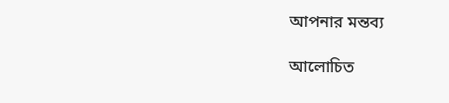আপনার মন্তব্য

আলোচিত